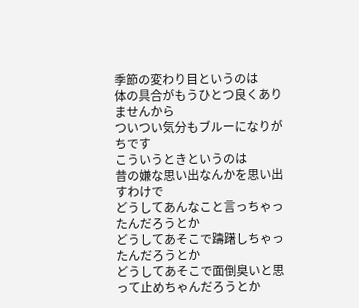季節の変わり目というのは
体の具合がもうひとつ良くありませんから
ついつい気分もブルーになりがちです
こういうときというのは
昔の嫌な思い出なんかを思い出すわけで
どうしてあんなこと言っちゃったんだろうとか
どうしてあそこで躊躇しちゃったんだろうとか
どうしてあそこで面倒臭いと思って止めちゃんだろうとか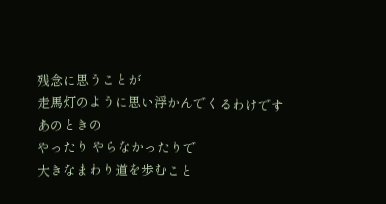残念に思うことが
走馬灯のように思い浮かんでくるわけです
あのときの
やったり やらなかったりで
大きなまわり道を歩むこと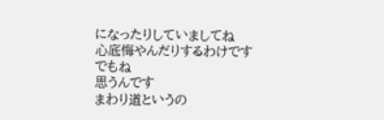になったりしていましてね
心底悔やんだりするわけです
でもね
思うんです
まわり道というの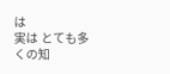は
実は とても多くの知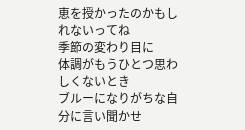恵を授かったのかもしれないってね
季節の変わり目に
体調がもうひとつ思わしくないとき
ブルーになりがちな自分に言い聞かせ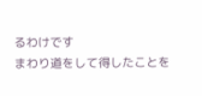るわけです
まわり道をして得したことを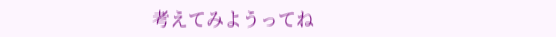考えてみようってね